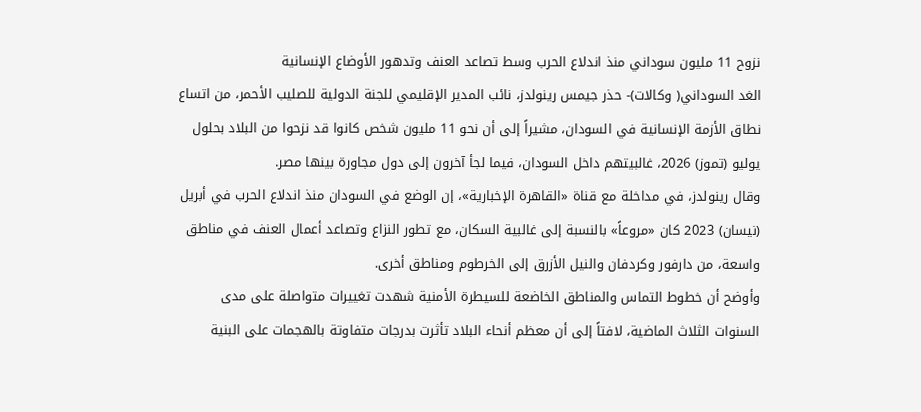نزوح 11 مليون سوداني منذ اندلاع الحرب وسط تصاعد العنف وتدهور الأوضاع الإنسانية
الغد السوداني( وكالات)- حذر جيمس رينولدز، نائب المدير الإقليمي للجنة الدولية للصليب الأحمر، من اتساع نطاق الأزمة الإنسانية في السودان، مشيراً إلى أن نحو 11 مليون شخص كانوا قد نزحوا من البلاد بحلول يوليو (تموز) 2026، غالبيتهم داخل السودان، فيما لجأ آخرون إلى دول مجاورة بينها مصر.
وقال رينولدز، في مداخلة مع قناة «القاهرة الإخبارية»، إن الوضع في السودان منذ اندلاع الحرب في أبريل (نيسان) 2023 كان «مروعاً» بالنسبة إلى غالبية السكان، مع تطور النزاع وتصاعد أعمال العنف في مناطق واسعة، من دارفور وكردفان والنيل الأزرق إلى الخرطوم ومناطق أخرى.
وأوضح أن خطوط التماس والمناطق الخاضعة للسيطرة الأمنية شهدت تغييرات متواصلة على مدى السنوات الثلاث الماضية، لافتاً إلى أن معظم أنحاء البلاد تأثرت بدرجات متفاوتة بالهجمات على البنية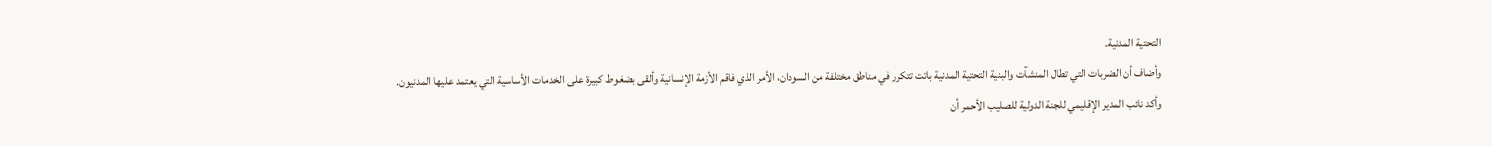التحتية المدنية.
وأضاف أن الضربات التي تطال المنشآت والبنية التحتية المدنية باتت تتكرر في مناطق مختلفة من السودان، الأمر الذي فاقم الأزمة الإنسانية وألقى بضغوط كبيرة على الخدمات الأساسية التي يعتمد عليها المدنيون.
وأكد نائب المدير الإقليمي للجنة الدولية للصليب الأحمر أن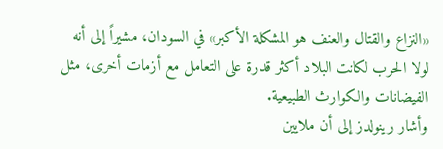«النزاع والقتال والعنف هو المشكلة الأكبر» في السودان، مشيراً إلى أنه لولا الحرب لكانت البلاد أكثر قدرة على التعامل مع أزمات أخرى، مثل الفيضانات والكوارث الطبيعية.
وأشار رينولدز إلى أن ملايين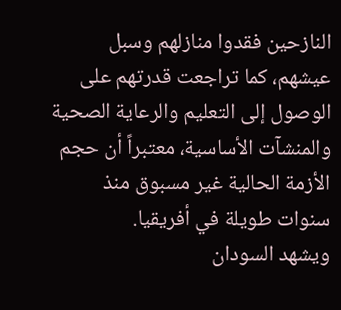النازحين فقدوا منازلهم وسبل عيشهم، كما تراجعت قدرتهم على الوصول إلى التعليم والرعاية الصحية والمنشآت الأساسية، معتبراً أن حجم الأزمة الحالية غير مسبوق منذ سنوات طويلة في أفريقيا.
ويشهد السودان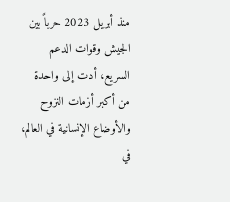منذ أبريل 2023 حرباً بين الجيش وقوات الدعم السريع، أدت إلى واحدة من أكبر أزمات النزوح والأوضاع الإنسانية في العالم، في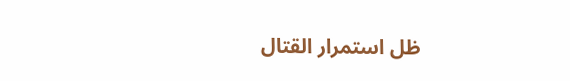ظل استمرار القتال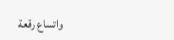واتساع رقعة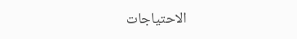الاحتياجات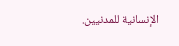الإنسانية للمدنيين.